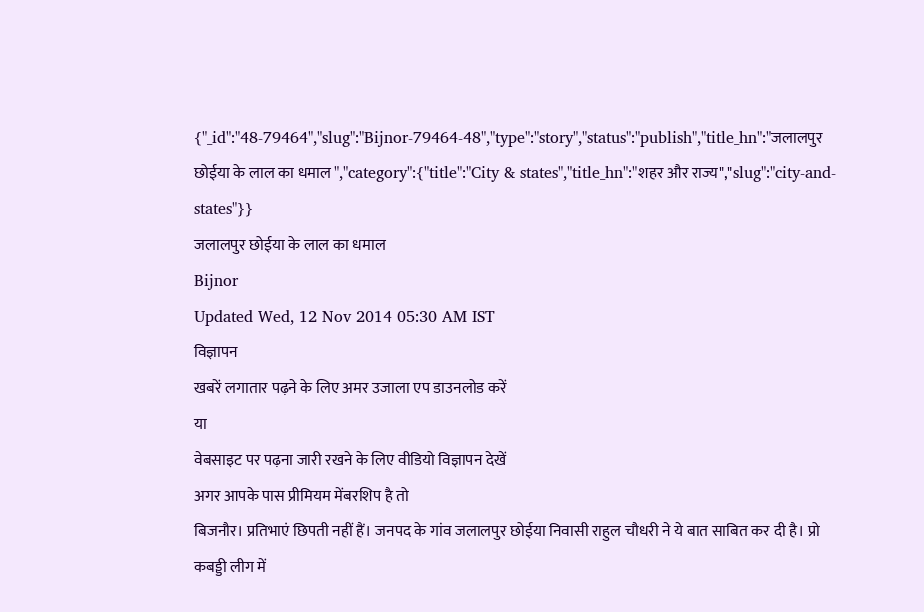{"_id":"48-79464","slug":"Bijnor-79464-48","type":"story","status":"publish","title_hn":"जलालपुर छोईया के लाल का धमाल ","category":{"title":"City & states","title_hn":"शहर और राज्य","slug":"city-and-states"}}
जलालपुर छोईया के लाल का धमाल
Bijnor
Updated Wed, 12 Nov 2014 05:30 AM IST
विज्ञापन
खबरें लगातार पढ़ने के लिए अमर उजाला एप डाउनलोड करें
या
वेबसाइट पर पढ़ना जारी रखने के लिए वीडियो विज्ञापन देखें
अगर आपके पास प्रीमियम मेंबरशिप है तो
बिजनौर। प्रतिभाएं छिपती नहीं हैं। जनपद के गांव जलालपुर छोईया निवासी राहुल चौधरी ने ये बात साबित कर दी है। प्रो कबड्डी लीग में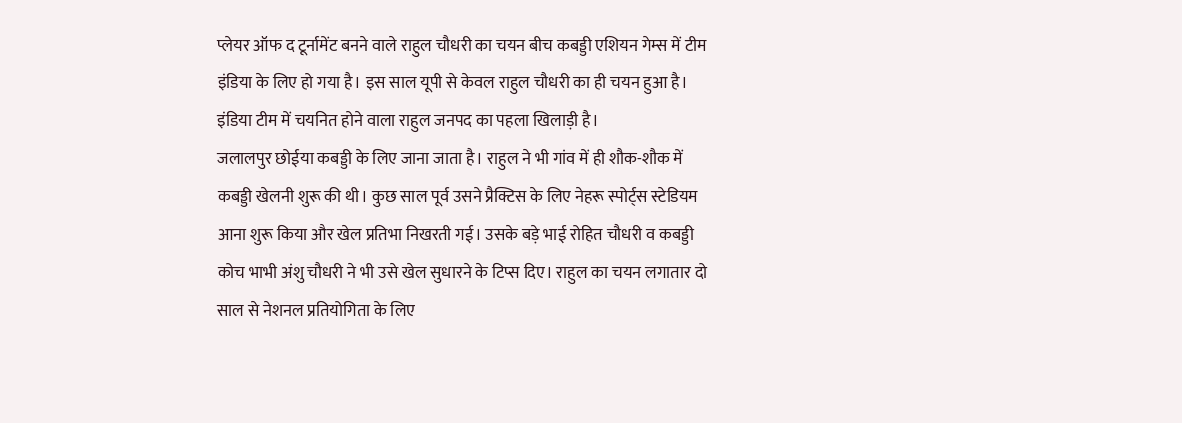प्लेयर ऑफ द टूर्नामेंट बनने वाले राहुल चौधरी का चयन बीच कबड्डी एशियन गेम्स में टीम इंडिया के लिए हो गया है। इस साल यूपी से केवल राहुल चौधरी का ही चयन हुआ है। इंडिया टीम में चयनित होने वाला राहुल जनपद का पहला खिलाड़ी है।
जलालपुर छोईया कबड्डी के लिए जाना जाता है। राहुल ने भी गांव में ही शौक-शौक में कबड्डी खेलनी शुरू की थी। कुछ साल पूर्व उसने प्रैक्टिस के लिए नेहरू स्पोर्ट्स स्टेडियम आना शुरू किया और खेल प्रतिभा निखरती गई। उसके बड़े भाई रोहित चौधरी व कबड्डी कोच भाभी अंशु चौधरी ने भी उसे खेल सुधारने के टिप्स दिए। राहुल का चयन लगातार दो साल से नेशनल प्रतियोगिता के लिए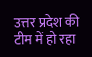उत्तर प्रदेश की टीम में हो रहा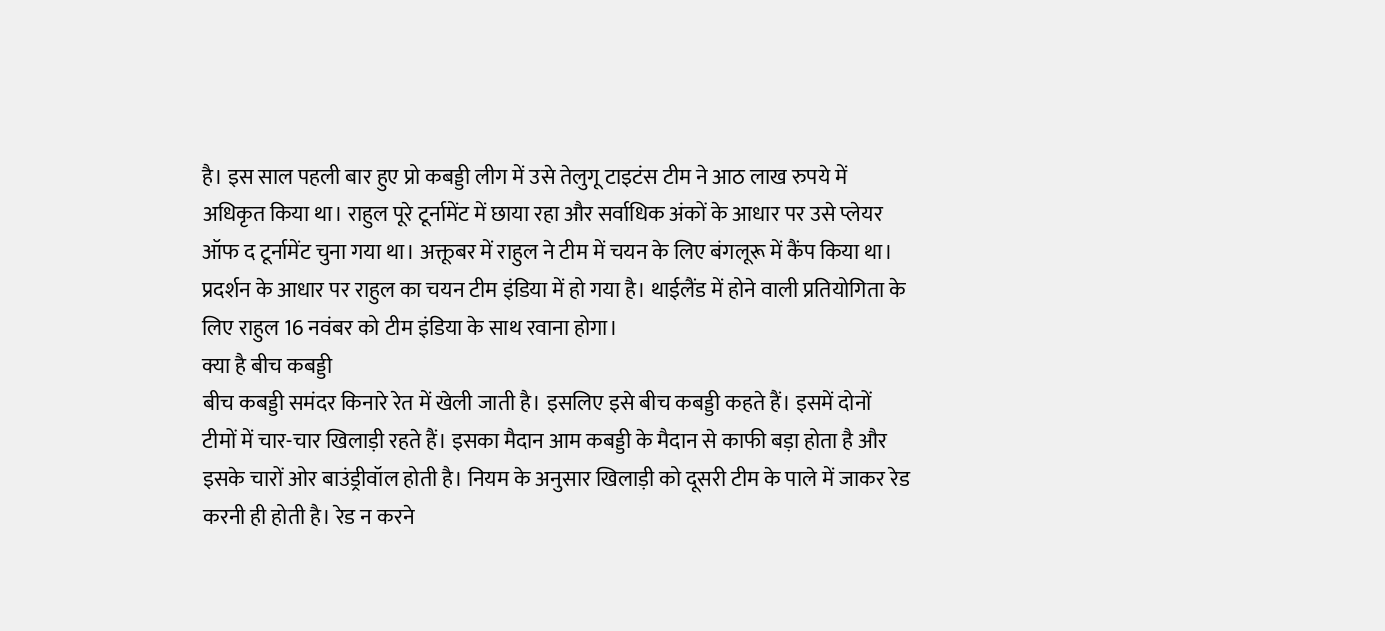है। इस साल पहली बार हुए प्रो कबड्डी लीग में उसे तेलुगू टाइटंस टीम ने आठ लाख रुपये में अधिकृत किया था। राहुल पूरे टूर्नामेंट में छाया रहा और सर्वाधिक अंकों के आधार पर उसे प्लेयर ऑफ द टूर्नामेंट चुना गया था। अक्तूबर में राहुल ने टीम में चयन के लिए बंगलूरू में कैंप किया था। प्रदर्शन के आधार पर राहुल का चयन टीम इंडिया में हो गया है। थाईलैंड में होने वाली प्रतियोगिता के लिए राहुल 16 नवंबर को टीम इंडिया के साथ रवाना होगा।
क्या है बीच कबड्डी
बीच कबड्डी समंदर किनारे रेत में खेली जाती है। इसलिए इसे बीच कबड्डी कहते हैं। इसमें दोनों टीमों में चार-चार खिलाड़ी रहते हैं। इसका मैदान आम कबड्डी के मैदान से काफी बड़ा होता है और इसके चारों ओर बाउंड्रीवॉल होती है। नियम के अनुसार खिलाड़ी को दूसरी टीम के पाले में जाकर रेड करनी ही होती है। रेड न करने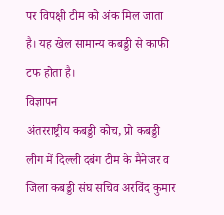पर विपक्षी टीम को अंक मिल जाता है। यह खेल सामान्य कबड्डी से काफी टफ होता है।
विज्ञापन
अंतरराष्ट्रीय कबड्डी कोच, प्रो कबड्डी लीग में दिल्ली दबंग टीम के मैनेजर व जिला कबड्डी संघ सचिव अरविंद कुमार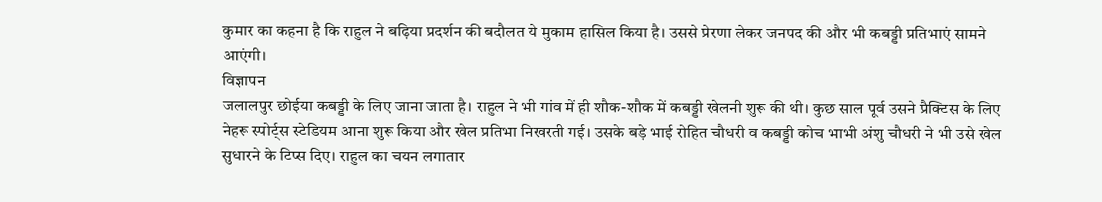कुमार का कहना है कि राहुल ने बढ़िया प्रदर्शन की बदौलत ये मुकाम हासिल किया है। उससे प्रेरणा लेकर जनपद की और भी कबड्डी प्रतिभाएं सामने आएंगी।
विज्ञापन
जलालपुर छोईया कबड्डी के लिए जाना जाता है। राहुल ने भी गांव में ही शौक-शौक में कबड्डी खेलनी शुरू की थी। कुछ साल पूर्व उसने प्रैक्टिस के लिए नेहरू स्पोर्ट्स स्टेडियम आना शुरू किया और खेल प्रतिभा निखरती गई। उसके बड़े भाई रोहित चौधरी व कबड्डी कोच भाभी अंशु चौधरी ने भी उसे खेल सुधारने के टिप्स दिए। राहुल का चयन लगातार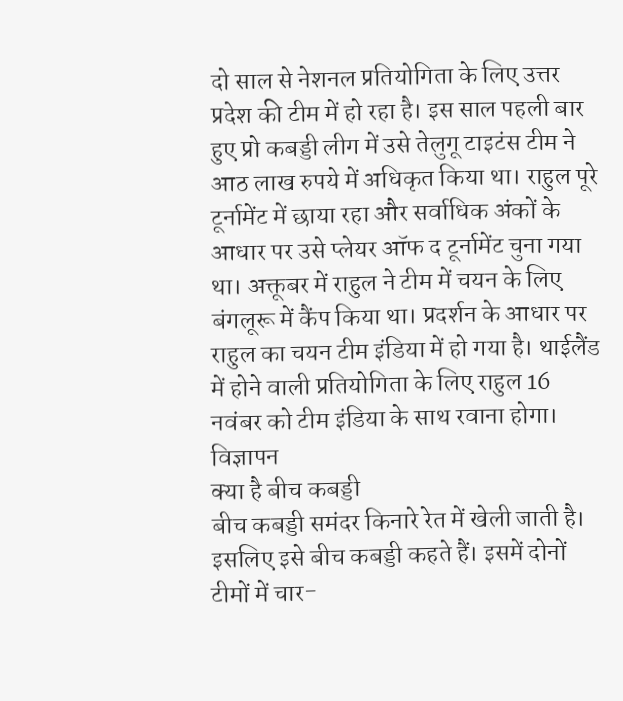दो साल से नेशनल प्रतियोगिता के लिए उत्तर प्रदेश की टीम में हो रहा है। इस साल पहली बार हुए प्रो कबड्डी लीग में उसे तेलुगू टाइटंस टीम ने आठ लाख रुपये में अधिकृत किया था। राहुल पूरे टूर्नामेंट में छाया रहा और सर्वाधिक अंकों के आधार पर उसे प्लेयर ऑफ द टूर्नामेंट चुना गया था। अक्तूबर में राहुल ने टीम में चयन के लिए बंगलूरू में कैंप किया था। प्रदर्शन के आधार पर राहुल का चयन टीम इंडिया में हो गया है। थाईलैंड में होने वाली प्रतियोगिता के लिए राहुल 16 नवंबर को टीम इंडिया के साथ रवाना होगा।
विज्ञापन
क्या है बीच कबड्डी
बीच कबड्डी समंदर किनारे रेत में खेली जाती है। इसलिए इसे बीच कबड्डी कहते हैं। इसमें दोनों टीमों में चार-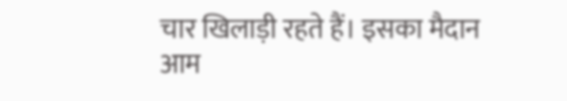चार खिलाड़ी रहते हैं। इसका मैदान आम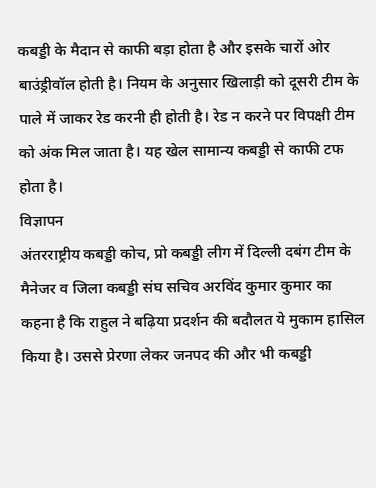कबड्डी के मैदान से काफी बड़ा होता है और इसके चारों ओर बाउंड्रीवॉल होती है। नियम के अनुसार खिलाड़ी को दूसरी टीम के पाले में जाकर रेड करनी ही होती है। रेड न करने पर विपक्षी टीम को अंक मिल जाता है। यह खेल सामान्य कबड्डी से काफी टफ होता है।
विज्ञापन
अंतरराष्ट्रीय कबड्डी कोच, प्रो कबड्डी लीग में दिल्ली दबंग टीम के मैनेजर व जिला कबड्डी संघ सचिव अरविंद कुमार कुमार का कहना है कि राहुल ने बढ़िया प्रदर्शन की बदौलत ये मुकाम हासिल किया है। उससे प्रेरणा लेकर जनपद की और भी कबड्डी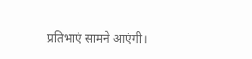प्रतिभाएं सामने आएंगी।